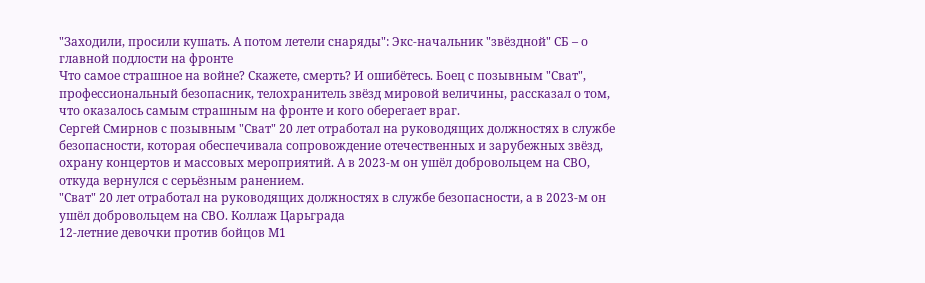"Заходили, просили кушать. А потом летели снаряды": Экс-начальник "звёздной" СБ – о главной подлости на фронте
Что самое страшное на войне? Скажете, смерть? И ошибётесь. Боец с позывным "Сват", профессиональный безопасник, телохранитель звёзд мировой величины, рассказал о том, что оказалось самым страшным на фронте и кого оберегает враг.
Сергей Смирнов с позывным "Сват" 20 лет отработал на руководящих должностях в службе безопасности, которая обеспечивала сопровождение отечественных и зарубежных звёзд, охрану концертов и массовых мероприятий. А в 2023-м он ушёл добровольцем на СВО, откуда вернулся с серьёзным ранением.
"Сват" 20 лет отработал на руководящих должностях в службе безопасности, а в 2023-м он ушёл добровольцем на СВО. Коллаж Царьграда
12-летние девочки против бойцов М1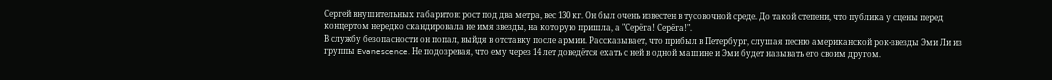Сергей внушительных габаритов: рост под два метра, вес 130 кг. Он был очень известен в тусовочной среде. До такой степени, что публика у сцены перед концертом нередко скандировала не имя звезды, на которую пришла, а "Серёга! Серёга!".
В службу безопасности он попал, выйдя в отставку после армии. Рассказывает, что прибыл в Петербург, слушая песню американской рок-звезды Эми Ли из группы Evanescence. Не подозревая, что ему через 14 лет доведётся ехать с ней в одной машине и Эми будет называть его своим другом.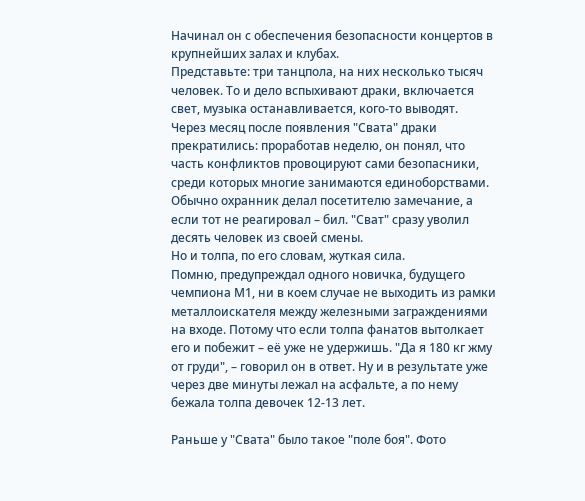Начинал он с обеспечения безопасности концертов в крупнейших залах и клубах.
Представьте: три танцпола, на них несколько тысяч человек. То и дело вспыхивают драки, включается свет, музыка останавливается, кого-то выводят.
Через месяц после появления "Свата" драки прекратились: проработав неделю, он понял, что часть конфликтов провоцируют сами безопасники, среди которых многие занимаются единоборствами. Обычно охранник делал посетителю замечание, а если тот не реагировал – бил. "Сват" сразу уволил десять человек из своей смены.
Но и толпа, по его словам, жуткая сила.
Помню, предупреждал одного новичка, будущего чемпиона М1, ни в коем случае не выходить из рамки металлоискателя между железными заграждениями на входе. Потому что если толпа фанатов вытолкает его и побежит – её уже не удержишь. "Да я 180 кг жму от груди", – говорил он в ответ. Ну и в результате уже через две минуты лежал на асфальте, а по нему бежала толпа девочек 12-13 лет.

Раньше у "Свата" было такое "поле боя". Фото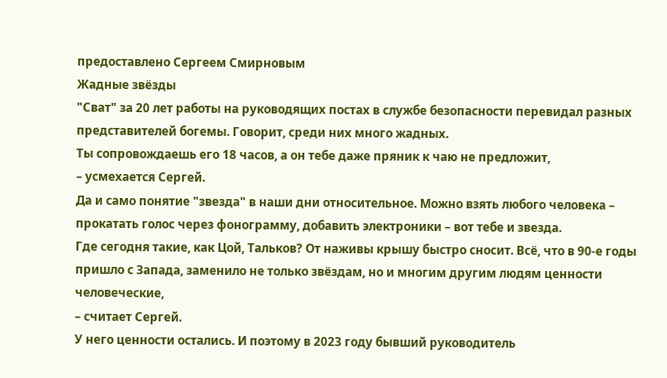предоставлено Сергеем Смирновым
Жадные звёзды
"Сват" за 20 лет работы на руководящих постах в службе безопасности перевидал разных представителей богемы. Говорит, среди них много жадных.
Ты сопровождаешь его 18 часов, а он тебе даже пряник к чаю не предложит,
– усмехается Сергей.
Да и само понятие "звезда" в наши дни относительное. Можно взять любого человека – прокатать голос через фонограмму, добавить электроники – вот тебе и звезда.
Где сегодня такие, как Цой, Тальков? От наживы крышу быстро сносит. Всё, что в 90-е годы пришло с Запада, заменило не только звёздам, но и многим другим людям ценности человеческие,
– считает Сергей.
У него ценности остались. И поэтому в 2023 году бывший руководитель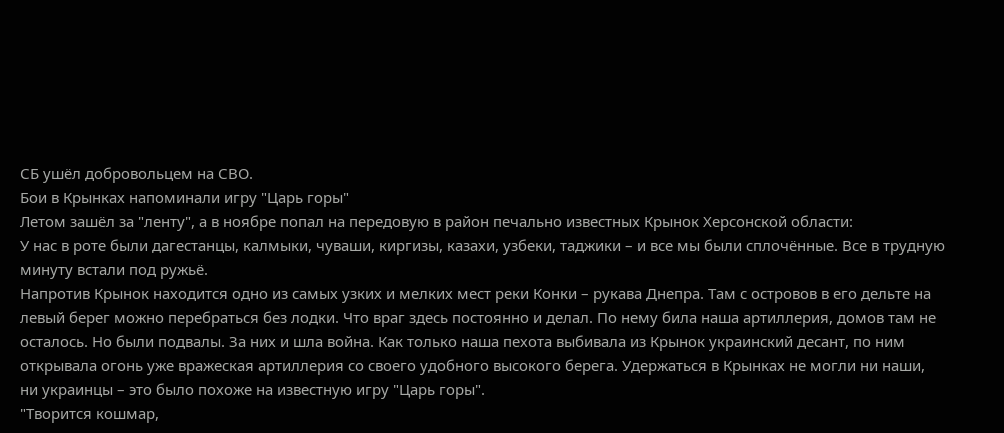СБ ушёл добровольцем на СВО.
Бои в Крынках напоминали игру "Царь горы"
Летом зашёл за "ленту", а в ноябре попал на передовую в район печально известных Крынок Херсонской области:
У нас в роте были дагестанцы, калмыки, чуваши, киргизы, казахи, узбеки, таджики – и все мы были сплочённые. Все в трудную минуту встали под ружьё.
Напротив Крынок находится одно из самых узких и мелких мест реки Конки – рукава Днепра. Там с островов в его дельте на левый берег можно перебраться без лодки. Что враг здесь постоянно и делал. По нему била наша артиллерия, домов там не осталось. Но были подвалы. За них и шла война. Как только наша пехота выбивала из Крынок украинский десант, по ним открывала огонь уже вражеская артиллерия со своего удобного высокого берега. Удержаться в Крынках не могли ни наши, ни украинцы – это было похоже на известную игру "Царь горы".
"Творится кошмар,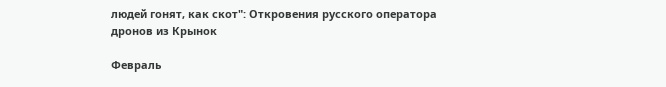людей гонят, как скот": Откровения русского оператора дронов из Крынок

Февраль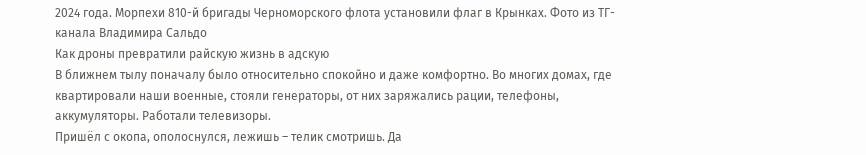2024 года. Морпехи 810-й бригады Черноморского флота установили флаг в Крынках. Фото из ТГ-канала Владимира Сальдо
Как дроны превратили райскую жизнь в адскую
В ближнем тылу поначалу было относительно спокойно и даже комфортно. Во многих домах, где квартировали наши военные, стояли генераторы, от них заряжались рации, телефоны, аккумуляторы. Работали телевизоры.
Пришёл с окопа, ополоснулся, лежишь – телик смотришь. Да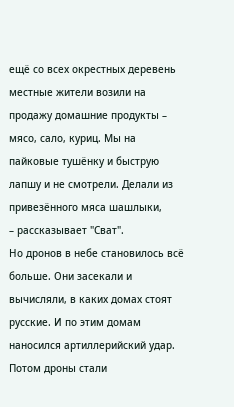ещё со всех окрестных деревень местные жители возили на продажу домашние продукты – мясо, сало, куриц. Мы на пайковые тушёнку и быструю лапшу и не смотрели. Делали из привезённого мяса шашлыки,
– рассказывает "Сват".
Но дронов в небе становилось всё больше. Они засекали и вычисляли, в каких домах стоят русские. И по этим домам наносился артиллерийский удар. Потом дроны стали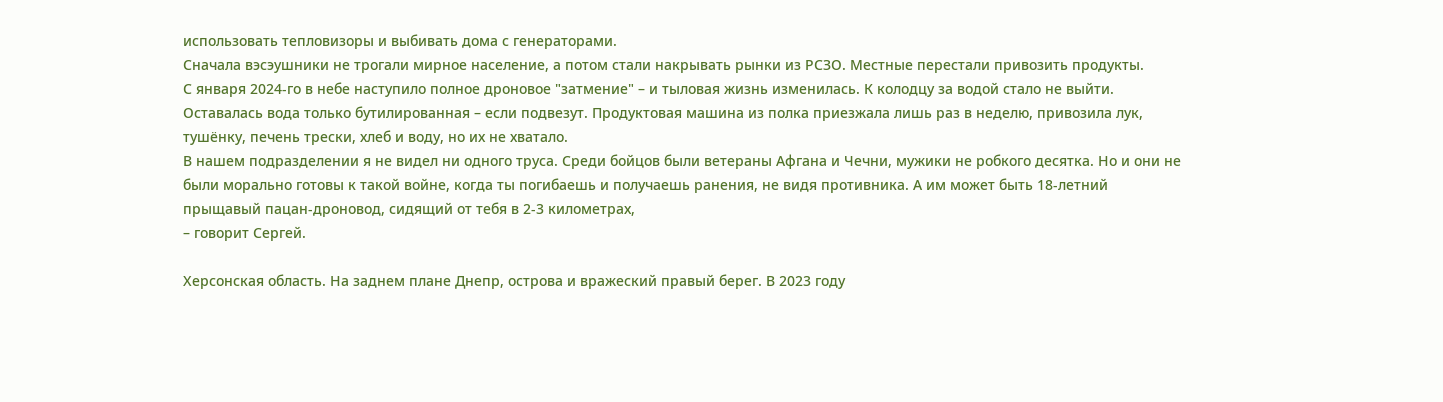использовать тепловизоры и выбивать дома с генераторами.
Сначала вэсэушники не трогали мирное население, а потом стали накрывать рынки из РСЗО. Местные перестали привозить продукты.
С января 2024-го в небе наступило полное дроновое "затмение" – и тыловая жизнь изменилась. К колодцу за водой стало не выйти. Оставалась вода только бутилированная – если подвезут. Продуктовая машина из полка приезжала лишь раз в неделю, привозила лук, тушёнку, печень трески, хлеб и воду, но их не хватало.
В нашем подразделении я не видел ни одного труса. Среди бойцов были ветераны Афгана и Чечни, мужики не робкого десятка. Но и они не были морально готовы к такой войне, когда ты погибаешь и получаешь ранения, не видя противника. А им может быть 18-летний прыщавый пацан-дроновод, сидящий от тебя в 2-3 километрах,
– говорит Сергей.

Херсонская область. На заднем плане Днепр, острова и вражеский правый берег. В 2023 году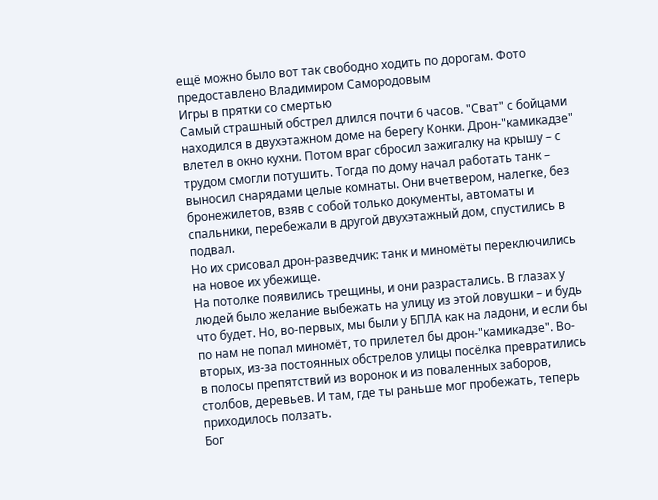ещё можно было вот так свободно ходить по дорогам. Фото предоставлено Владимиром Самородовым
Игры в прятки со смертью
Самый страшный обстрел длился почти 6 часов. "Сват" с бойцами находился в двухэтажном доме на берегу Конки. Дрон-"камикадзе" влетел в окно кухни. Потом враг сбросил зажигалку на крышу – с трудом смогли потушить. Тогда по дому начал работать танк – выносил снарядами целые комнаты. Они вчетвером, налегке, без бронежилетов, взяв с собой только документы, автоматы и спальники, перебежали в другой двухэтажный дом, спустились в подвал.
Но их срисовал дрон-разведчик: танк и миномёты переключились на новое их убежище.
На потолке появились трещины, и они разрастались. В глазах у людей было желание выбежать на улицу из этой ловушки – и будь что будет. Но, во-первых, мы были у БПЛА как на ладони, и если бы по нам не попал миномёт, то прилетел бы дрон-"камикадзе". Во-вторых, из-за постоянных обстрелов улицы посёлка превратились в полосы препятствий из воронок и из поваленных заборов, столбов, деревьев. И там, где ты раньше мог пробежать, теперь приходилось ползать.
Бог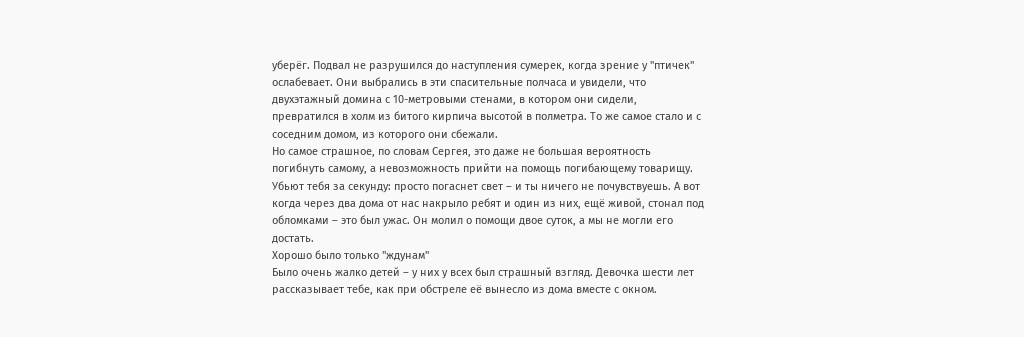уберёг. Подвал не разрушился до наступления сумерек, когда зрение у "птичек" ослабевает. Они выбрались в эти спасительные полчаса и увидели, что двухэтажный домина с 10-метровыми стенами, в котором они сидели, превратился в холм из битого кирпича высотой в полметра. То же самое стало и с соседним домом, из которого они сбежали.
Но самое страшное, по словам Сергея, это даже не большая вероятность погибнуть самому, а невозможность прийти на помощь погибающему товарищу.
Убьют тебя за секунду: просто погаснет свет – и ты ничего не почувствуешь. А вот когда через два дома от нас накрыло ребят и один из них, ещё живой, стонал под обломками – это был ужас. Он молил о помощи двое суток, а мы не могли его достать.
Хорошо было только "ждунам"
Было очень жалко детей – у них у всех был страшный взгляд. Девочка шести лет рассказывает тебе, как при обстреле её вынесло из дома вместе с окном.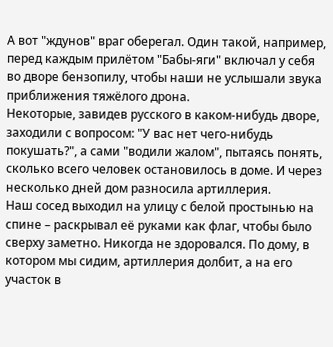А вот "ждунов" враг оберегал. Один такой, например, перед каждым прилётом "Бабы-яги" включал у себя во дворе бензопилу, чтобы наши не услышали звука приближения тяжёлого дрона.
Некоторые, завидев русского в каком-нибудь дворе, заходили с вопросом: "У вас нет чего-нибудь покушать?", а сами "водили жалом", пытаясь понять, сколько всего человек остановилось в доме. И через несколько дней дом разносила артиллерия.
Наш сосед выходил на улицу с белой простынью на спине – раскрывал её руками как флаг, чтобы было сверху заметно. Никогда не здоровался. По дому, в котором мы сидим, артиллерия долбит, а на его участок в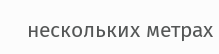нескольких метрах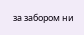за забором ни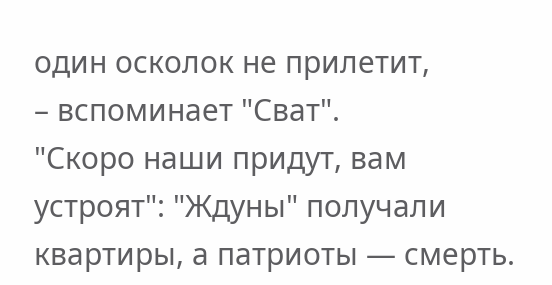один осколок не прилетит,
– вспоминает "Сват".
"Скоро наши придут, вам устроят": "Ждуны" получали квартиры, а патриоты — смерть.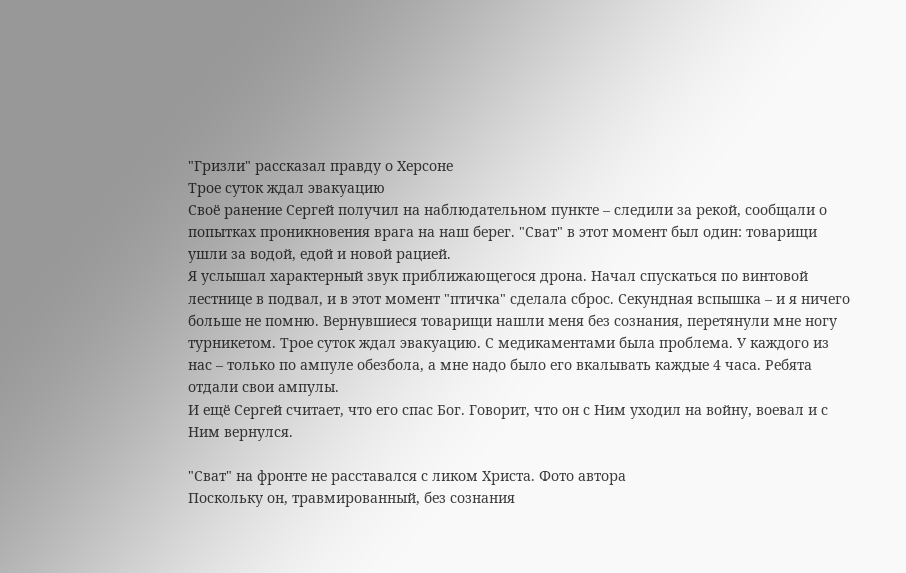"Гризли" рассказал правду о Херсоне
Трое суток ждал эвакуацию
Своё ранение Сергей получил на наблюдательном пункте – следили за рекой, сообщали о попытках проникновения врага на наш берег. "Сват" в этот момент был один: товарищи ушли за водой, едой и новой рацией.
Я услышал характерный звук приближающегося дрона. Начал спускаться по винтовой лестнице в подвал, и в этот момент "птичка" сделала сброс. Секундная вспышка – и я ничего больше не помню. Вернувшиеся товарищи нашли меня без сознания, перетянули мне ногу турникетом. Трое суток ждал эвакуацию. С медикаментами была проблема. У каждого из нас – только по ампуле обезбола, а мне надо было его вкалывать каждые 4 часа. Ребята отдали свои ампулы.
И ещё Сергей считает, что его спас Бог. Говорит, что он с Ним уходил на войну, воевал и с Ним вернулся.

"Сват" на фронте не расставался с ликом Христа. Фото автора
Поскольку он, травмированный, без сознания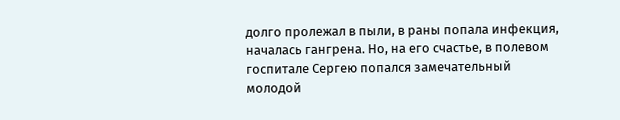долго пролежал в пыли, в раны попала инфекция, началась гангрена. Но, на его счастье, в полевом госпитале Сергею попался замечательный молодой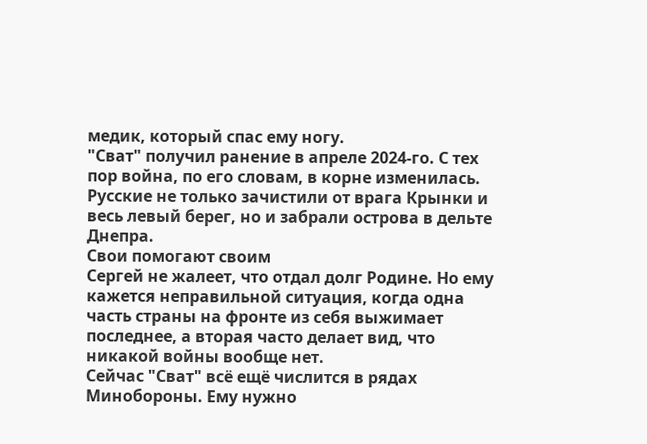медик, который спас ему ногу.
"Сват" получил ранение в апреле 2024-го. С тех пор война, по его словам, в корне изменилась. Русские не только зачистили от врага Крынки и весь левый берег, но и забрали острова в дельте Днепра.
Свои помогают своим
Сергей не жалеет, что отдал долг Родине. Но ему кажется неправильной ситуация, когда одна часть страны на фронте из себя выжимает последнее, а вторая часто делает вид, что никакой войны вообще нет.
Сейчас "Сват" всё ещё числится в рядах Минобороны. Ему нужно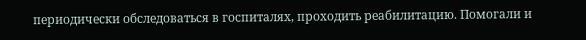периодически обследоваться в госпиталях, проходить реабилитацию. Помогали и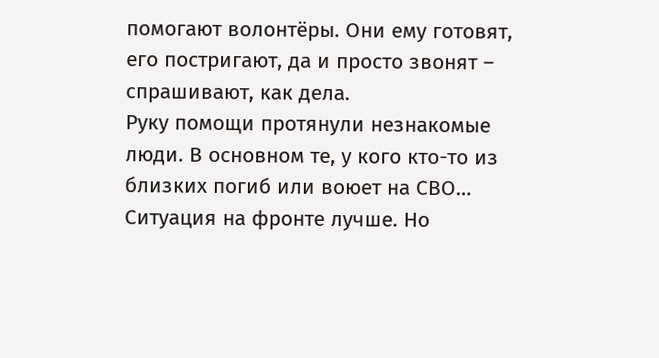помогают волонтёры. Они ему готовят, его постригают, да и просто звонят – спрашивают, как дела.
Руку помощи протянули незнакомые люди. В основном те, у кого кто-то из близких погиб или воюет на СВО…
Ситуация на фронте лучше. Но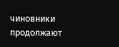чиновники продолжают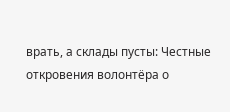врать, а склады пусты: Честные откровения волонтёра о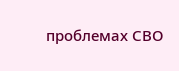проблемах СВО